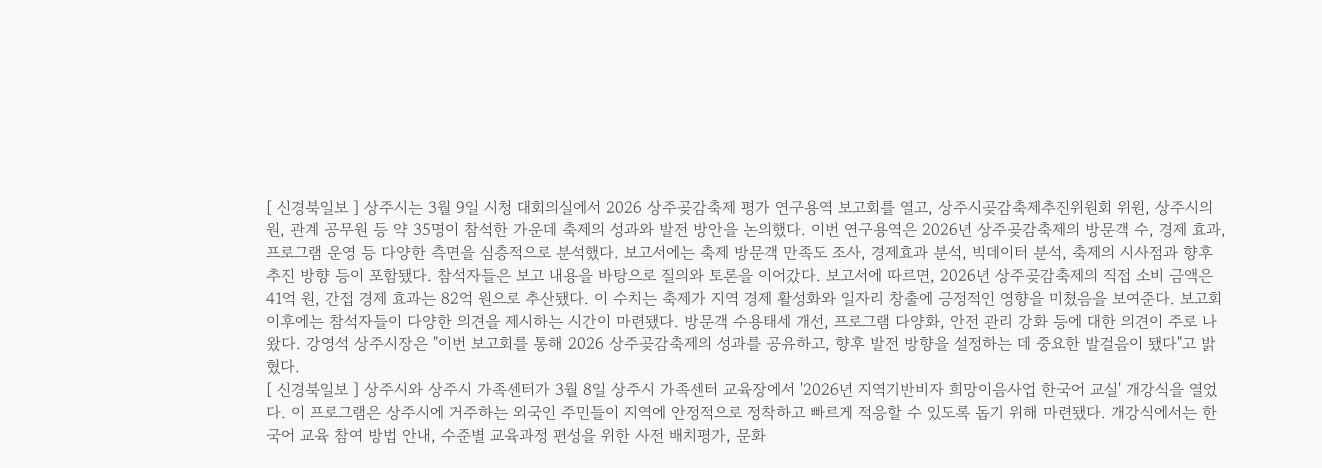[ 신경북일보 ] 상주시는 3월 9일 시청 대회의실에서 2026 상주곶감축제 평가 연구용역 보고회를 열고, 상주시곶감축제추진위원회 위원, 상주시의원, 관계 공무원 등 약 35명이 참석한 가운데 축제의 성과와 발전 방안을 논의했다. 이번 연구용역은 2026년 상주곶감축제의 방문객 수, 경제 효과, 프로그램 운영 등 다양한 측면을 심층적으로 분석했다. 보고서에는 축제 방문객 만족도 조사, 경제효과 분석, 빅데이터 분석, 축제의 시사점과 향후 추진 방향 등이 포함됐다. 참석자들은 보고 내용을 바탕으로 질의와 토론을 이어갔다. 보고서에 따르면, 2026년 상주곶감축제의 직접 소비 금액은 41억 원, 간접 경제 효과는 82억 원으로 추산됐다. 이 수치는 축제가 지역 경제 활성화와 일자리 창출에 긍정적인 영향을 미쳤음을 보여준다. 보고회 이후에는 참석자들이 다양한 의견을 제시하는 시간이 마련됐다. 방문객 수용태세 개선, 프로그램 다양화, 안전 관리 강화 등에 대한 의견이 주로 나왔다. 강영석 상주시장은 "이번 보고회를 통해 2026 상주곶감축제의 성과를 공유하고, 향후 발전 방향을 설정하는 데 중요한 발걸음이 됐다"고 밝혔다.
[ 신경북일보 ] 상주시와 상주시 가족센터가 3월 8일 상주시 가족센터 교육장에서 '2026년 지역기반비자 희망이음사업 한국어 교실' 개강식을 열었다. 이 프로그램은 상주시에 거주하는 외국인 주민들이 지역에 안정적으로 정착하고 빠르게 적응할 수 있도록 돕기 위해 마련됐다. 개강식에서는 한국어 교육 참여 방법 안내, 수준별 교육과정 편성을 위한 사전 배치평가, 문화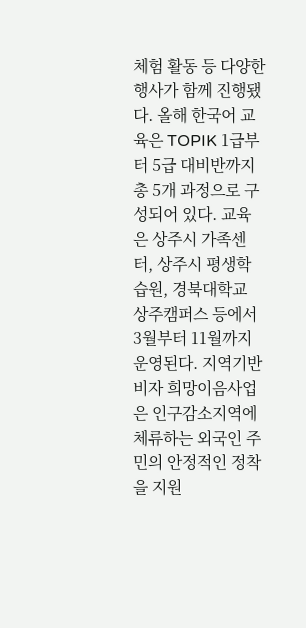체험 활동 등 다양한 행사가 함께 진행됐다. 올해 한국어 교육은 TOPIK 1급부터 5급 대비반까지 총 5개 과정으로 구성되어 있다. 교육은 상주시 가족센터, 상주시 평생학습원, 경북대학교 상주캠퍼스 등에서 3월부터 11월까지 운영된다. 지역기반비자 희망이음사업은 인구감소지역에 체류하는 외국인 주민의 안정적인 정착을 지원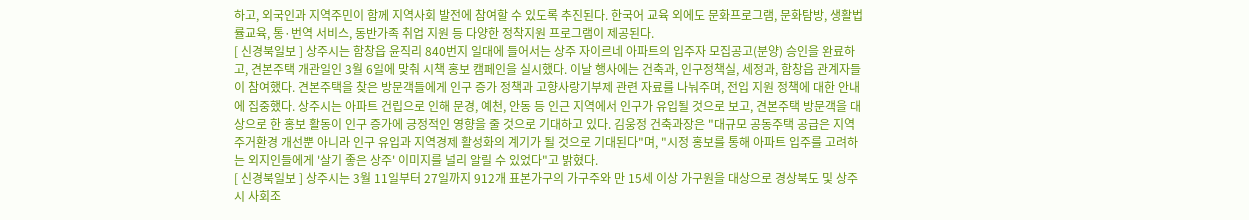하고, 외국인과 지역주민이 함께 지역사회 발전에 참여할 수 있도록 추진된다. 한국어 교육 외에도 문화프로그램, 문화탐방, 생활법률교육, 통·번역 서비스, 동반가족 취업 지원 등 다양한 정착지원 프로그램이 제공된다.
[ 신경북일보 ] 상주시는 함창읍 윤직리 840번지 일대에 들어서는 상주 자이르네 아파트의 입주자 모집공고(분양) 승인을 완료하고, 견본주택 개관일인 3월 6일에 맞춰 시책 홍보 캠페인을 실시했다. 이날 행사에는 건축과, 인구정책실, 세정과, 함창읍 관계자들이 참여했다. 견본주택을 찾은 방문객들에게 인구 증가 정책과 고향사랑기부제 관련 자료를 나눠주며, 전입 지원 정책에 대한 안내에 집중했다. 상주시는 아파트 건립으로 인해 문경, 예천, 안동 등 인근 지역에서 인구가 유입될 것으로 보고, 견본주택 방문객을 대상으로 한 홍보 활동이 인구 증가에 긍정적인 영향을 줄 것으로 기대하고 있다. 김웅정 건축과장은 "대규모 공동주택 공급은 지역 주거환경 개선뿐 아니라 인구 유입과 지역경제 활성화의 계기가 될 것으로 기대된다"며, "시정 홍보를 통해 아파트 입주를 고려하는 외지인들에게 '살기 좋은 상주' 이미지를 널리 알릴 수 있었다"고 밝혔다.
[ 신경북일보 ] 상주시는 3월 11일부터 27일까지 912개 표본가구의 가구주와 만 15세 이상 가구원을 대상으로 경상북도 및 상주시 사회조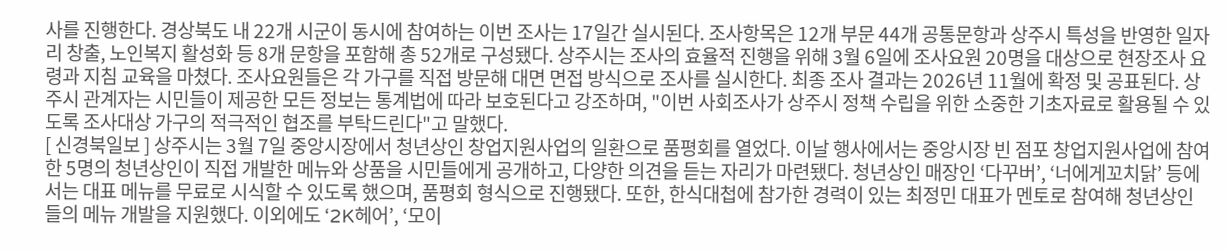사를 진행한다. 경상북도 내 22개 시군이 동시에 참여하는 이번 조사는 17일간 실시된다. 조사항목은 12개 부문 44개 공통문항과 상주시 특성을 반영한 일자리 창출, 노인복지 활성화 등 8개 문항을 포함해 총 52개로 구성됐다. 상주시는 조사의 효율적 진행을 위해 3월 6일에 조사요원 20명을 대상으로 현장조사 요령과 지침 교육을 마쳤다. 조사요원들은 각 가구를 직접 방문해 대면 면접 방식으로 조사를 실시한다. 최종 조사 결과는 2026년 11월에 확정 및 공표된다. 상주시 관계자는 시민들이 제공한 모든 정보는 통계법에 따라 보호된다고 강조하며, "이번 사회조사가 상주시 정책 수립을 위한 소중한 기초자료로 활용될 수 있도록 조사대상 가구의 적극적인 협조를 부탁드린다"고 말했다.
[ 신경북일보 ] 상주시는 3월 7일 중앙시장에서 청년상인 창업지원사업의 일환으로 품평회를 열었다. 이날 행사에서는 중앙시장 빈 점포 창업지원사업에 참여한 5명의 청년상인이 직접 개발한 메뉴와 상품을 시민들에게 공개하고, 다양한 의견을 듣는 자리가 마련됐다. 청년상인 매장인 ‘다꾸버’, ‘너에게꼬치닭’ 등에서는 대표 메뉴를 무료로 시식할 수 있도록 했으며, 품평회 형식으로 진행됐다. 또한, 한식대첩에 참가한 경력이 있는 최정민 대표가 멘토로 참여해 청년상인들의 메뉴 개발을 지원했다. 이외에도 ‘2K헤어’, ‘모이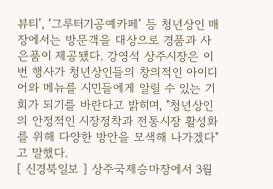뷰티’, ‘그루터기공예카페’ 등 청년상인 매장에서는 방문객을 대상으로 경품과 사은품이 제공됐다. 강영석 상주시장은 이번 행사가 청년상인들의 창의적인 아이디어와 메뉴를 시민들에게 알릴 수 있는 기회가 되기를 바란다고 밝히며, "청년상인의 안정적인 시장정착과 전통시장 활성화를 위해 다양한 방안을 모색해 나가겠다"고 말했다.
[ 신경북일보 ] 상주국제승마장에서 3월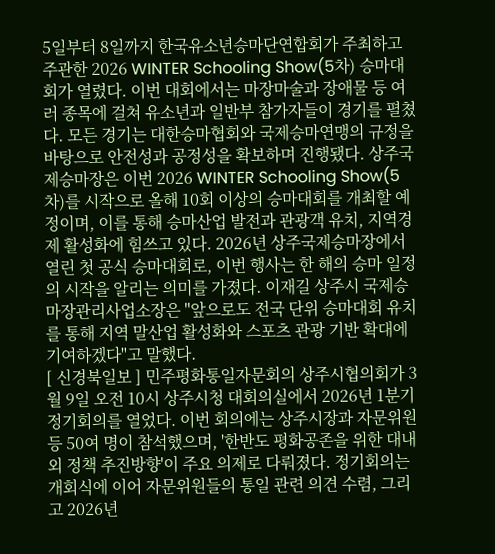5일부터 8일까지 한국유소년승마단연합회가 주최하고 주관한 2026 WINTER Schooling Show(5차) 승마대회가 열렸다. 이번 대회에서는 마장마술과 장애물 등 여러 종목에 걸쳐 유소년과 일반부 참가자들이 경기를 펼쳤다. 모든 경기는 대한승마협회와 국제승마연맹의 규정을 바탕으로 안전성과 공정성을 확보하며 진행됐다. 상주국제승마장은 이번 2026 WINTER Schooling Show(5차)를 시작으로 올해 10회 이상의 승마대회를 개최할 예정이며, 이를 통해 승마산업 발전과 관광객 유치, 지역경제 활성화에 힘쓰고 있다. 2026년 상주국제승마장에서 열린 첫 공식 승마대회로, 이번 행사는 한 해의 승마 일정의 시작을 알리는 의미를 가졌다. 이재길 상주시 국제승마장관리사업소장은 "앞으로도 전국 단위 승마대회 유치를 통해 지역 말산업 활성화와 스포츠 관광 기반 확대에 기여하겠다"고 말했다.
[ 신경북일보 ] 민주평화통일자문회의 상주시협의회가 3월 9일 오전 10시 상주시청 대회의실에서 2026년 1분기 정기회의를 열었다. 이번 회의에는 상주시장과 자문위원 등 50여 명이 참석했으며, '한반도 평화공존을 위한 대내외 정책 추진방향'이 주요 의제로 다뤄졌다. 정기회의는 개회식에 이어 자문위원들의 통일 관련 의견 수렴, 그리고 2026년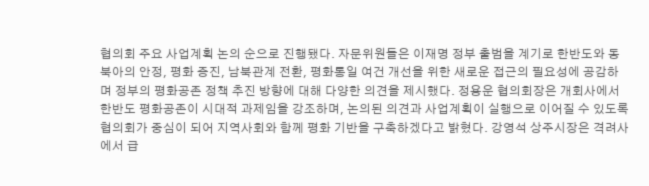협의회 주요 사업계획 논의 순으로 진행됐다. 자문위원들은 이재명 정부 출범을 계기로 한반도와 동북아의 안정, 평화 증진, 남북관계 전환, 평화통일 여건 개선을 위한 새로운 접근의 필요성에 공감하며 정부의 평화공존 정책 추진 방향에 대해 다양한 의견을 제시했다. 정용운 협의회장은 개회사에서 한반도 평화공존이 시대적 과제임을 강조하며, 논의된 의견과 사업계획이 실행으로 이어질 수 있도록 협의회가 중심이 되어 지역사회와 함께 평화 기반을 구축하겠다고 밝혔다. 강영석 상주시장은 격려사에서 급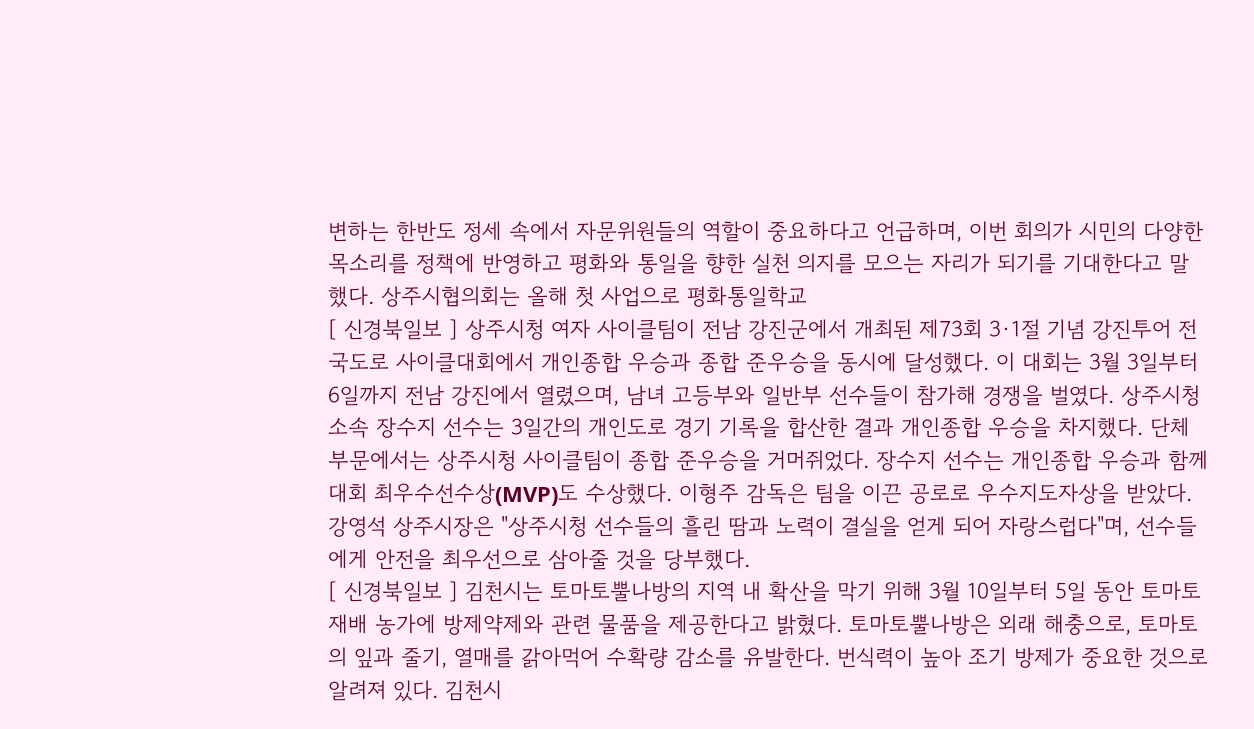변하는 한반도 정세 속에서 자문위원들의 역할이 중요하다고 언급하며, 이번 회의가 시민의 다양한 목소리를 정책에 반영하고 평화와 통일을 향한 실천 의지를 모으는 자리가 되기를 기대한다고 말했다. 상주시협의회는 올해 첫 사업으로 평화통일학교
[ 신경북일보 ] 상주시청 여자 사이클팀이 전남 강진군에서 개최된 제73회 3·1절 기념 강진투어 전국도로 사이클대회에서 개인종합 우승과 종합 준우승을 동시에 달성했다. 이 대회는 3월 3일부터 6일까지 전남 강진에서 열렸으며, 남녀 고등부와 일반부 선수들이 참가해 경쟁을 벌였다. 상주시청 소속 장수지 선수는 3일간의 개인도로 경기 기록을 합산한 결과 개인종합 우승을 차지했다. 단체 부문에서는 상주시청 사이클팀이 종합 준우승을 거머쥐었다. 장수지 선수는 개인종합 우승과 함께 대회 최우수선수상(MVP)도 수상했다. 이형주 감독은 팀을 이끈 공로로 우수지도자상을 받았다. 강영석 상주시장은 "상주시청 선수들의 흘린 땀과 노력이 결실을 얻게 되어 자랑스럽다"며, 선수들에게 안전을 최우선으로 삼아줄 것을 당부했다.
[ 신경북일보 ] 김천시는 토마토뿔나방의 지역 내 확산을 막기 위해 3월 10일부터 5일 동안 토마토 재배 농가에 방제약제와 관련 물품을 제공한다고 밝혔다. 토마토뿔나방은 외래 해충으로, 토마토의 잎과 줄기, 열매를 갉아먹어 수확량 감소를 유발한다. 번식력이 높아 조기 방제가 중요한 것으로 알려져 있다. 김천시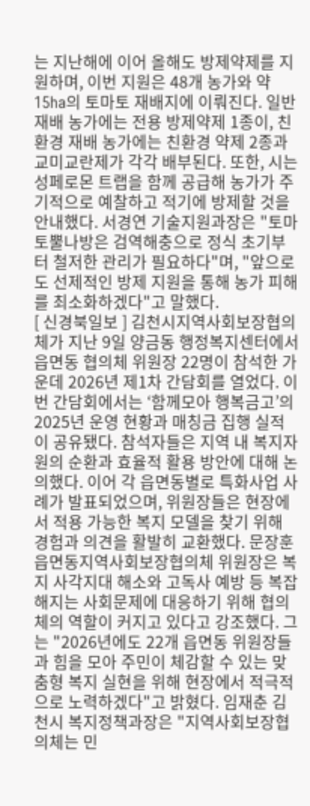는 지난해에 이어 올해도 방제약제를 지원하며, 이번 지원은 48개 농가와 약 15ha의 토마토 재배지에 이뤄진다. 일반 재배 농가에는 전용 방제약제 1종이, 친환경 재배 농가에는 친환경 약제 2종과 교미교란제가 각각 배부된다. 또한, 시는 성페로몬 트랩을 함께 공급해 농가가 주기적으로 예찰하고 적기에 방제할 것을 안내했다. 서경연 기술지원과장은 "토마토뿔나방은 검역해충으로 정식 초기부터 철저한 관리가 필요하다"며, "앞으로도 선제적인 방제 지원을 통해 농가 피해를 최소화하겠다"고 말했다.
[ 신경북일보 ] 김천시지역사회보장협의체가 지난 9일 양금동 행정복지센터에서 읍면동 협의체 위원장 22명이 참석한 가운데 2026년 제1차 간담회를 열었다. 이번 간담회에서는 ‘함께모아 행복금고’의 2025년 운영 현황과 매칭금 집행 실적이 공유됐다. 참석자들은 지역 내 복지자원의 순환과 효율적 활용 방안에 대해 논의했다. 이어 각 읍면동별로 특화사업 사례가 발표되었으며, 위원장들은 현장에서 적용 가능한 복지 모델을 찾기 위해 경험과 의견을 활발히 교환했다. 문장훈 읍면동지역사회보장협의체 위원장은 복지 사각지대 해소와 고독사 예방 등 복잡해지는 사회문제에 대응하기 위해 협의체의 역할이 커지고 있다고 강조했다. 그는 "2026년에도 22개 읍면동 위원장들과 힘을 모아 주민이 체감할 수 있는 맞춤형 복지 실현을 위해 현장에서 적극적으로 노력하겠다"고 밝혔다. 임재춘 김천시 복지정책과장은 "지역사회보장협의체는 민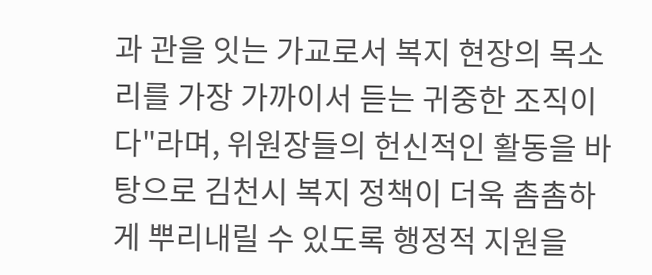과 관을 잇는 가교로서 복지 현장의 목소리를 가장 가까이서 듣는 귀중한 조직이다"라며, 위원장들의 헌신적인 활동을 바탕으로 김천시 복지 정책이 더욱 촘촘하게 뿌리내릴 수 있도록 행정적 지원을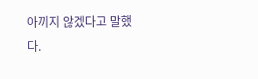아끼지 않겠다고 말했다.